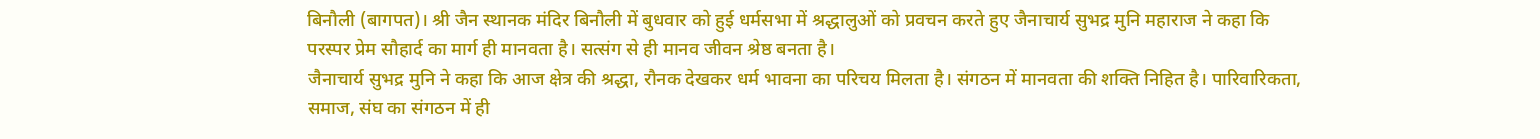बिनौली (बागपत)। श्री जैन स्थानक मंदिर बिनौली में बुधवार को हुई धर्मसभा में श्रद्धालुओं को प्रवचन करते हुए जैनाचार्य सुभद्र मुनि महाराज ने कहा कि परस्पर प्रेम सौहार्द का मार्ग ही मानवता है। सत्संग से ही मानव जीवन श्रेष्ठ बनता है।
जैनाचार्य सुभद्र मुनि ने कहा कि आज क्षेत्र की श्रद्धा, रौनक देखकर धर्म भावना का परिचय मिलता है। संगठन में मानवता की शक्ति निहित है। पारिवारिकता, समाज, संघ का संगठन में ही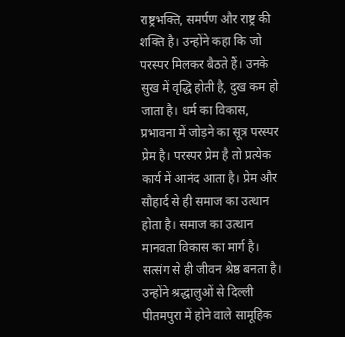राष्ट्रभक्ति, समर्पण और राष्ट्र की शक्ति है। उन्होंने कहा कि जो परस्पर मिलकर बैठते हैं। उनके सुख में वृद्धि होती है, दुख कम हो जाता है। धर्म का विकास, प्रभावना में जोड़ने का सूत्र परस्पर प्रेम है। परस्पर प्रेम है तो प्रत्येक कार्य में आनंद आता है। प्रेम और सौहार्द से ही समाज का उत्थान होता है। समाज का उत्थान मानवता विकास का मार्ग है। सत्संग से ही जीवन श्रेष्ठ बनता है। उन्होंने श्रद्धालुओं से दिल्ली पीतमपुरा में होने वाले सामूहिक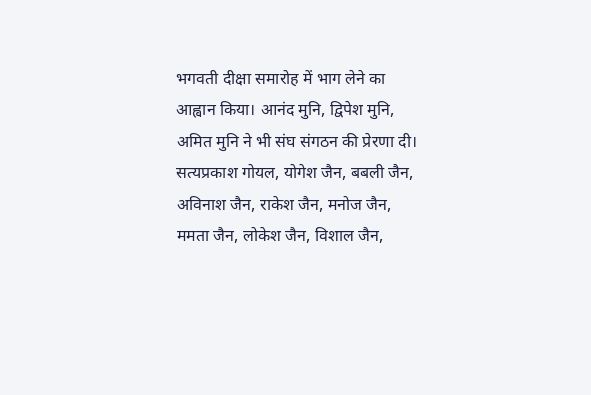भगवती दीक्षा समारोह में भाग लेने का आह्वान किया। आनंद मुनि, द्विपेश मुनि, अमित मुनि ने भी संघ संगठन की प्रेरणा दी। सत्यप्रकाश गोयल, योगेश जैन, बबली जैन, अविनाश जैन, राकेश जैन, मनोज जैन, ममता जैन, लोकेश जैन, विशाल जैन,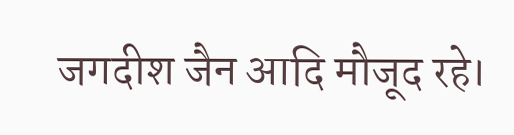जगदीश जैन आदि मौजूद रहे।